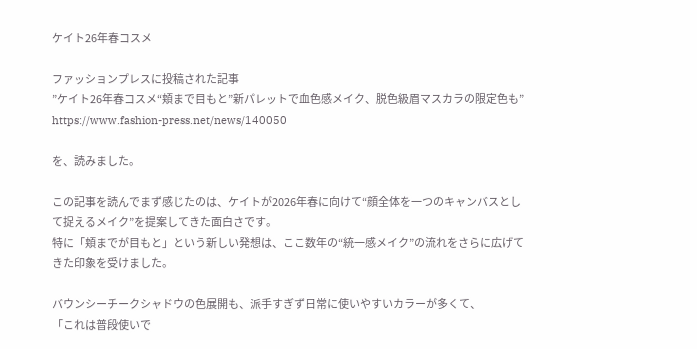ケイト26年春コスメ

ファッションプレスに投稿された記事
”ケイト26年春コスメ“頬まで目もと”新パレットで血色感メイク、脱色級眉マスカラの限定色も”
https://www.fashion-press.net/news/140050

を、読みました。

この記事を読んでまず感じたのは、ケイトが2026年春に向けて“顔全体を一つのキャンバスとして捉えるメイク”を提案してきた面白さです。
特に「頬までが目もと」という新しい発想は、ここ数年の“統一感メイク”の流れをさらに広げてきた印象を受けました。

バウンシーチークシャドウの色展開も、派手すぎず日常に使いやすいカラーが多くて、
「これは普段使いで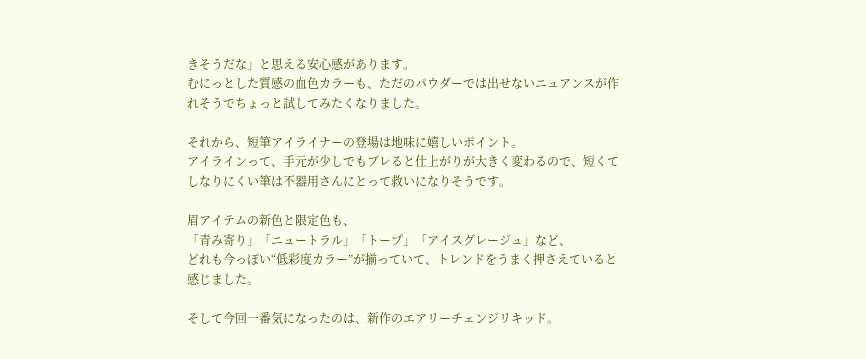きそうだな」と思える安心感があります。
むにっとした質感の血色カラーも、ただのパウダーでは出せないニュアンスが作れそうでちょっと試してみたくなりました。

それから、短筆アイライナーの登場は地味に嬉しいポイント。
アイラインって、手元が少しでもブレると仕上がりが大きく変わるので、短くてしなりにくい筆は不器用さんにとって救いになりそうです。

眉アイテムの新色と限定色も、
「青み寄り」「ニュートラル」「トープ」「アイスグレージュ」など、
どれも今っぽい“低彩度カラー”が揃っていて、トレンドをうまく押さえていると感じました。

そして今回一番気になったのは、新作のエアリーチェンジリキッド。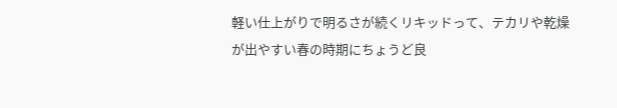軽い仕上がりで明るさが続くリキッドって、テカリや乾燥が出やすい春の時期にちょうど良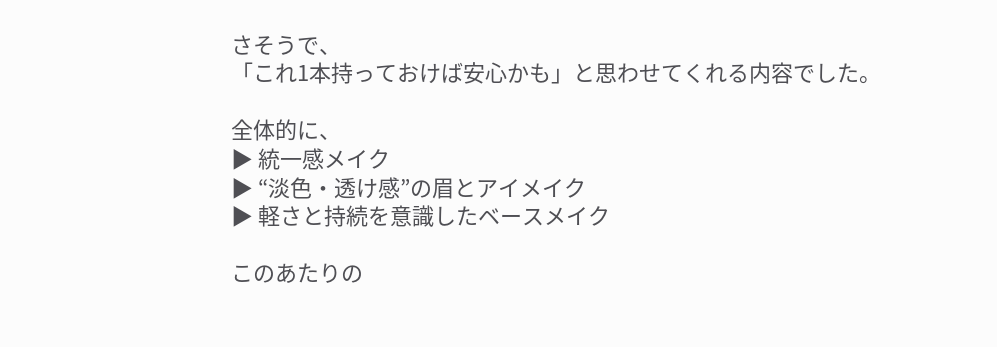さそうで、
「これ1本持っておけば安心かも」と思わせてくれる内容でした。

全体的に、
▶ 統一感メイク
▶ “淡色・透け感”の眉とアイメイク
▶ 軽さと持続を意識したベースメイク

このあたりの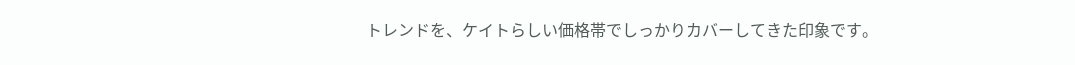トレンドを、ケイトらしい価格帯でしっかりカバーしてきた印象です。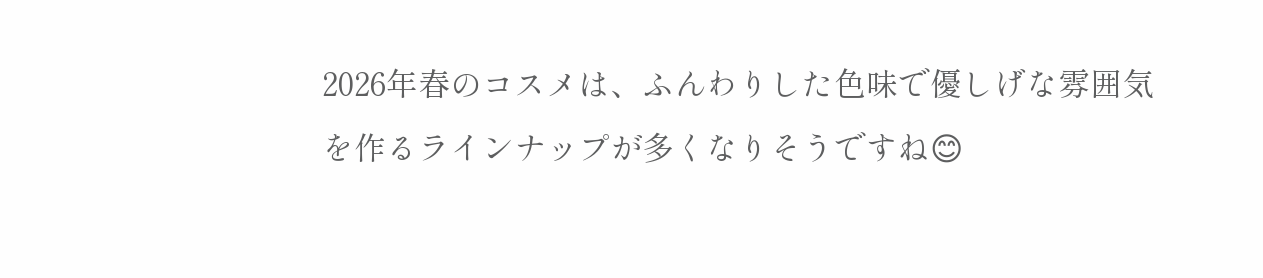2026年春のコスメは、ふんわりした色味で優しげな雰囲気を作るラインナップが多くなりそうですね😊